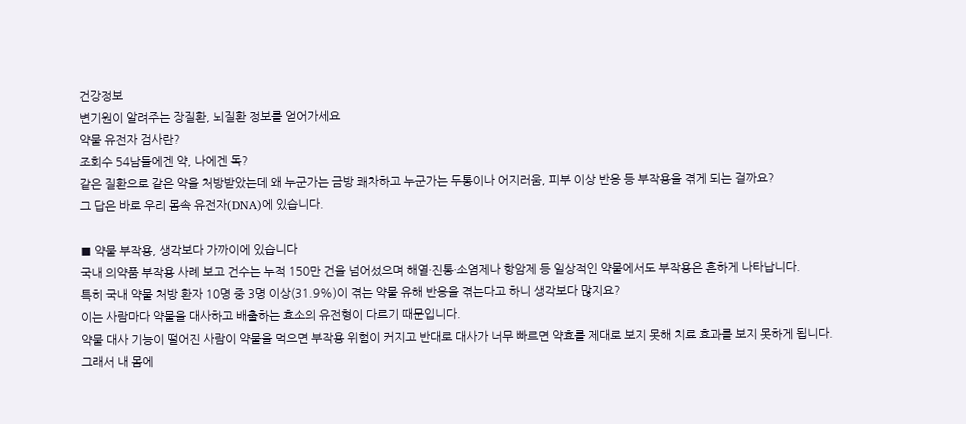건강정보
변기원이 알려주는 장질환, 뇌질환 정보를 얻어가세요
약물 유전자 검사란?
조회수 54남들에겐 약, 나에겐 독?
같은 질환으로 같은 약을 처방받았는데 왜 누군가는 금방 쾌차하고 누군가는 두통이나 어지러움, 피부 이상 반응 등 부작용을 겪게 되는 걸까요?
그 답은 바로 우리 몸속 유전자(DNA)에 있습니다.

■ 약물 부작용, 생각보다 가까이에 있습니다
국내 의약품 부작용 사례 보고 건수는 누적 150만 건을 넘어섰으며 해열·진통·소염제나 항암제 등 일상적인 약물에서도 부작용은 흔하게 나타납니다.
특히 국내 약물 처방 환자 10명 중 3명 이상(31.9%)이 겪는 약물 유해 반응을 겪는다고 하니 생각보다 많지요?
이는 사람마다 약물을 대사하고 배출하는 효소의 유전형이 다르기 때문입니다.
약물 대사 기능이 떨어진 사람이 약물을 먹으면 부작용 위험이 커지고 반대로 대사가 너무 빠르면 약효를 제대로 보지 못해 치료 효과를 보지 못하게 됩니다.
그래서 내 몸에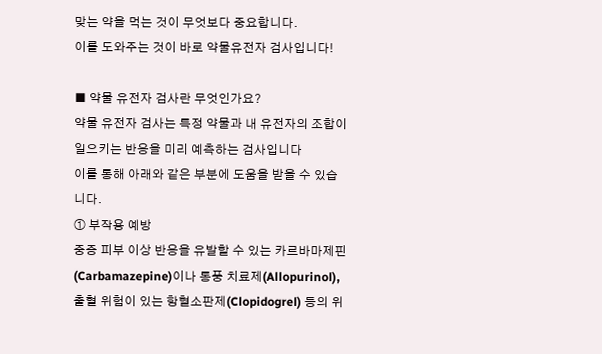맞는 약을 먹는 것이 무엇보다 중요합니다.
이를 도와주는 것이 바로 약물유전자 검사입니다!

■ 약물 유전자 검사란 무엇인가요?
약물 유전자 검사는 특정 약물과 내 유전자의 조합이 일으키는 반응을 미리 예측하는 검사입니다
이를 통해 아래와 같은 부분에 도움을 받을 수 있습니다.
① 부작용 예방
중증 피부 이상 반응을 유발할 수 있는 카르바마제핀(Carbamazepine)이나 통풍 치료제(Allopurinol), 출혈 위험이 있는 항혈소판제(Clopidogrel) 등의 위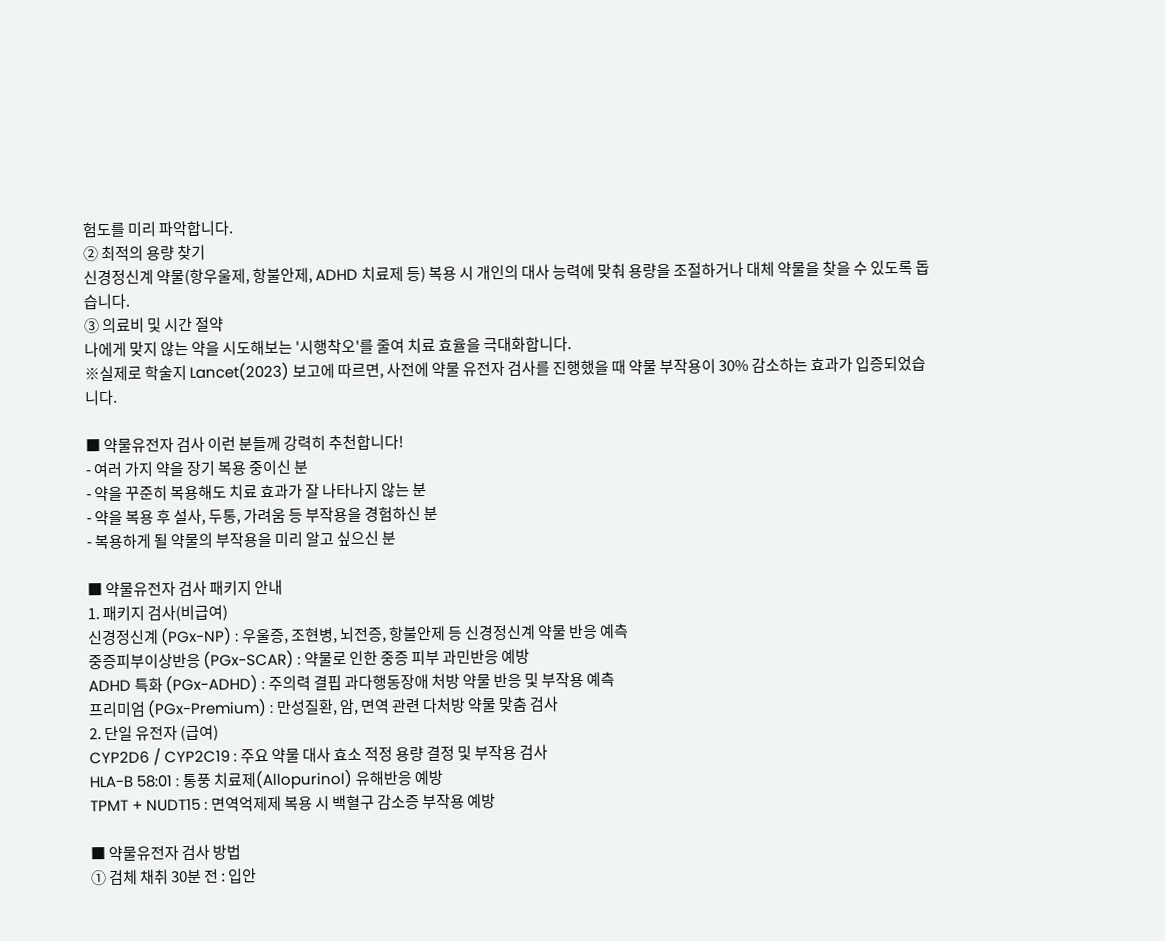험도를 미리 파악합니다.
② 최적의 용량 찾기
신경정신계 약물(항우울제, 항불안제, ADHD 치료제 등) 복용 시 개인의 대사 능력에 맞춰 용량을 조절하거나 대체 약물을 찾을 수 있도록 돕습니다.
③ 의료비 및 시간 절약
나에게 맞지 않는 약을 시도해보는 '시행착오'를 줄여 치료 효율을 극대화합니다.
※실제로 학술지 Lancet(2023) 보고에 따르면, 사전에 약물 유전자 검사를 진행했을 때 약물 부작용이 30% 감소하는 효과가 입증되었습니다.

■ 약물유전자 검사 이런 분들께 강력히 추천합니다!
- 여러 가지 약을 장기 복용 중이신 분
- 약을 꾸준히 복용해도 치료 효과가 잘 나타나지 않는 분
- 약을 복용 후 설사, 두통, 가려움 등 부작용을 경험하신 분
- 복용하게 될 약물의 부작용을 미리 알고 싶으신 분

■ 약물유전자 검사 패키지 안내
1. 패키지 검사(비급여)
신경정신계 (PGx-NP) : 우울증, 조현병, 뇌전증, 항불안제 등 신경정신계 약물 반응 예측
중증피부이상반응 (PGx-SCAR) : 약물로 인한 중증 피부 과민반응 예방
ADHD 특화 (PGx-ADHD) : 주의력 결핍 과다행동장애 처방 약물 반응 및 부작용 예측
프리미엄 (PGx-Premium) : 만성질환, 암, 면역 관련 다처방 약물 맞춤 검사
2. 단일 유전자 (급여)
CYP2D6 / CYP2C19 : 주요 약물 대사 효소 적정 용량 결정 및 부작용 검사
HLA-B 58:01 : 통풍 치료제(Allopurinol) 유해반응 예방
TPMT + NUDT15 : 면역억제제 복용 시 백혈구 감소증 부작용 예방

■ 약물유전자 검사 방법
① 검체 채취 30분 전 : 입안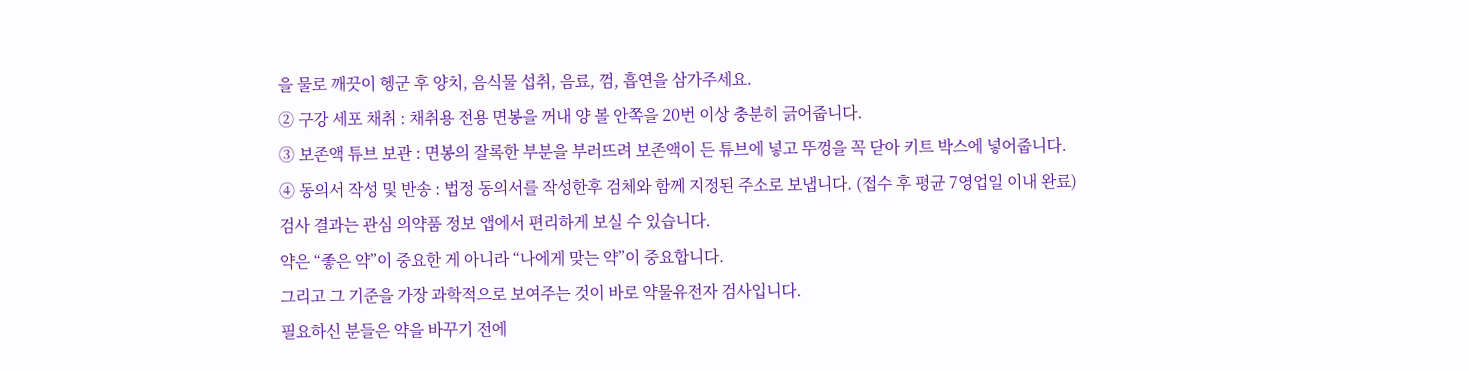을 물로 깨끗이 헹군 후 양치, 음식물 섭취, 음료, 껌, 흡연을 삼가주세요.
② 구강 세포 채취 : 채취용 전용 면봉을 꺼내 양 볼 안쪽을 20번 이상 충분히 긁어줍니다.
③ 보존액 튜브 보관 : 면봉의 잘록한 부분을 부러뜨려 보존액이 든 튜브에 넣고 뚜껑을 꼭 닫아 키트 박스에 넣어줍니다.
④ 동의서 작성 및 반송 : 법정 동의서를 작성한후 검체와 함께 지정된 주소로 보냅니다. (접수 후 평균 7영업일 이내 완료)
검사 결과는 관심 의약품 정보 앱에서 편리하게 보실 수 있습니다.
약은 “좋은 약”이 중요한 게 아니라 “나에게 맞는 약”이 중요합니다.
그리고 그 기준을 가장 과학적으로 보여주는 것이 바로 약물유전자 검사입니다.
필요하신 분들은 약을 바꾸기 전에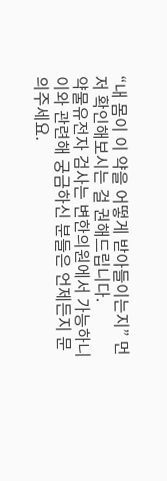“내 몸이 이 약을 어떻게 받아들이는지” 먼저 확인해보시는 걸 권해드립니다.
약물유전자 검사는 변한의원에서 가능하니 이와 관련해 궁금하신 분들은 언제든지 문의주세요.